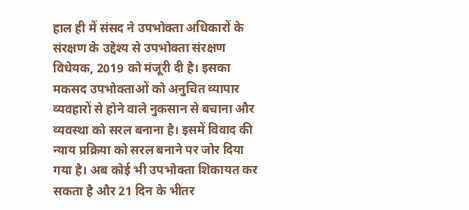हाल ही में संसद ने उपभोक्ता अधिकारों के संरक्षण के उद्देश्य से उपभोक्ता संरक्षण विधेयक, 2019 को मंजूरी दी है। इसका मकसद उपभोक्ताओं को अनुचित व्यापार व्यवहारों से होने वाले नुकसान से बचाना और व्यवस्था को सरल बनाना है। इसमें विवाद की न्याय प्रक्रिया को सरल बनाने पर जोर दिया गया है। अब कोई भी उपभोक्ता शिकायत कर सकता है और 21 दिन के भीतर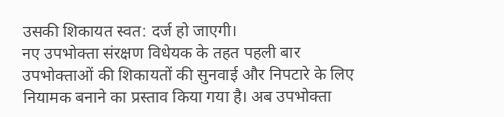उसकी शिकायत स्वत: दर्ज हो जाएगी।
नए उपभोक्ता संरक्षण विधेयक के तहत पहली बार उपभोक्ताओं की शिकायतों की सुनवाई और निपटारे के लिए नियामक बनाने का प्रस्ताव किया गया है। अब उपभोक्ता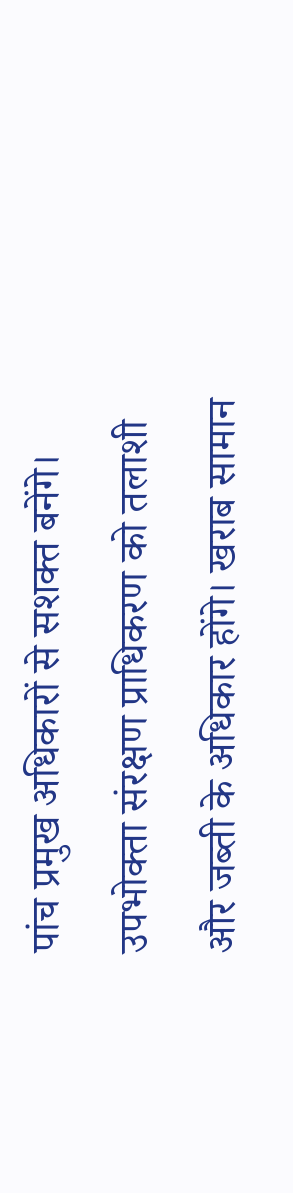पांच प्रमुख अधिकारों से सशक्त बनेंगे। उपभोक्ता संरक्षण प्राधिकरण को तलाशी और जब्ती के अधिकार होंगे। खराब सामान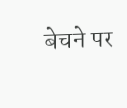बेचने पर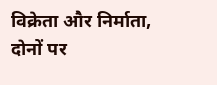विक्रेता और निर्माता, दोनों पर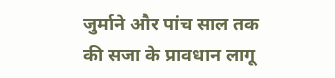जुर्माने और पांच साल तक की सजा के प्रावधान लागू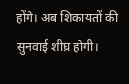होंगे। अब शिकायतों की सुनवाई शीघ्र होगी।